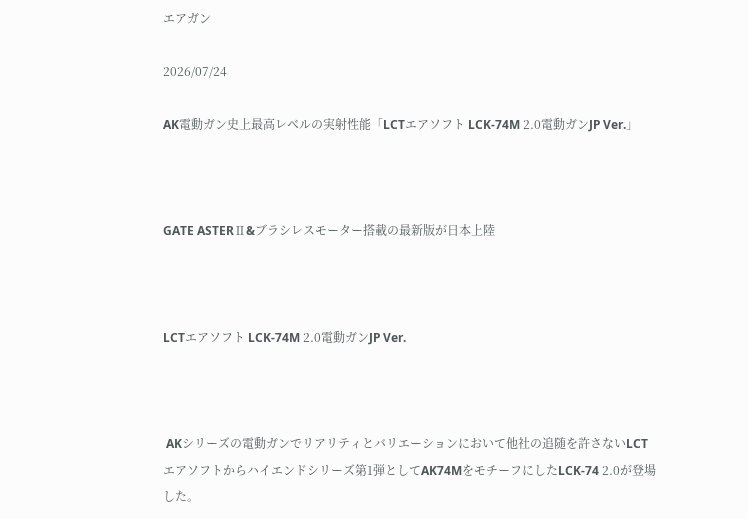エアガン

2026/07/24

AK電動ガン史上最高レベルの実射性能「LCTエアソフト LCK-74M 2.0電動ガンJP Ver.」



GATE ASTERⅡ&ブラシレスモーター搭載の最新版が日本上陸



LCTエアソフト LCK-74M 2.0電動ガンJP Ver.



 AKシリーズの電動ガンでリアリティとバリエーションにおいて他社の追随を許さないLCTエアソフトからハイエンドシリーズ第1弾としてAK74MをモチーフにしたLCK-74 2.0が登場した。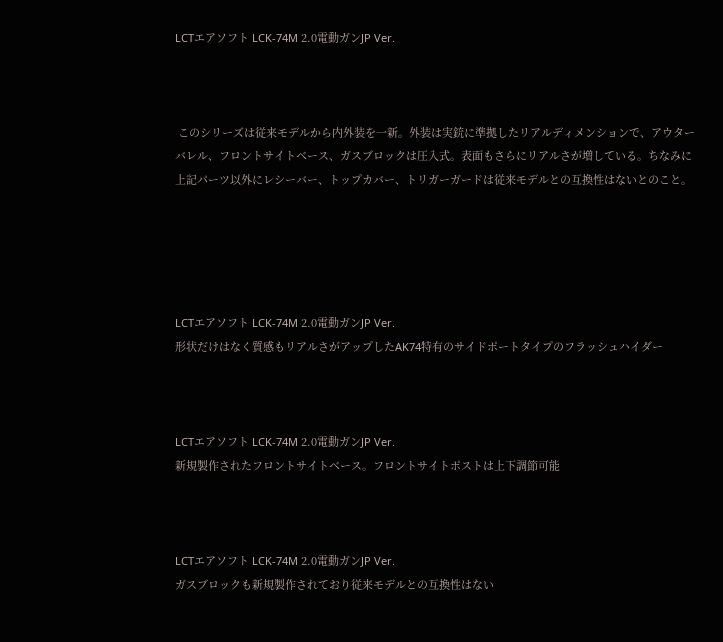LCTエアソフト LCK-74M 2.0電動ガンJP Ver.



 このシリーズは従来モデルから内外装を一新。外装は実銃に準拠したリアルディメンションで、アウターバレル、フロントサイトベース、ガスブロックは圧入式。表面もさらにリアルさが増している。ちなみに上記パーツ以外にレシーバー、トップカバー、トリガーガードは従来モデルとの互換性はないとのこと。





LCTエアソフト LCK-74M 2.0電動ガンJP Ver.
形状だけはなく質感もリアルさがアップしたAK74特有のサイドポートタイプのフラッシュハイダー



LCTエアソフト LCK-74M 2.0電動ガンJP Ver.
新規製作されたフロントサイトベース。フロントサイトポストは上下調節可能



LCTエアソフト LCK-74M 2.0電動ガンJP Ver.
ガスブロックも新規製作されており従来モデルとの互換性はない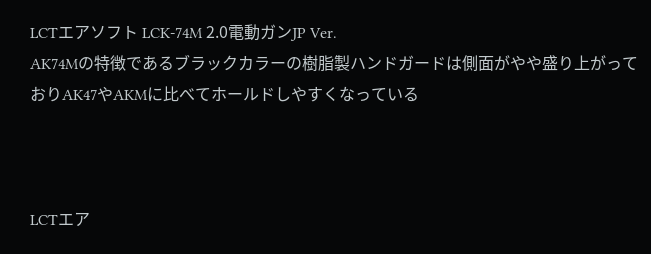LCTエアソフト LCK-74M 2.0電動ガンJP Ver.
AK74Mの特徴であるブラックカラーの樹脂製ハンドガードは側面がやや盛り上がっておりAK47やAKMに比べてホールドしやすくなっている



LCTエア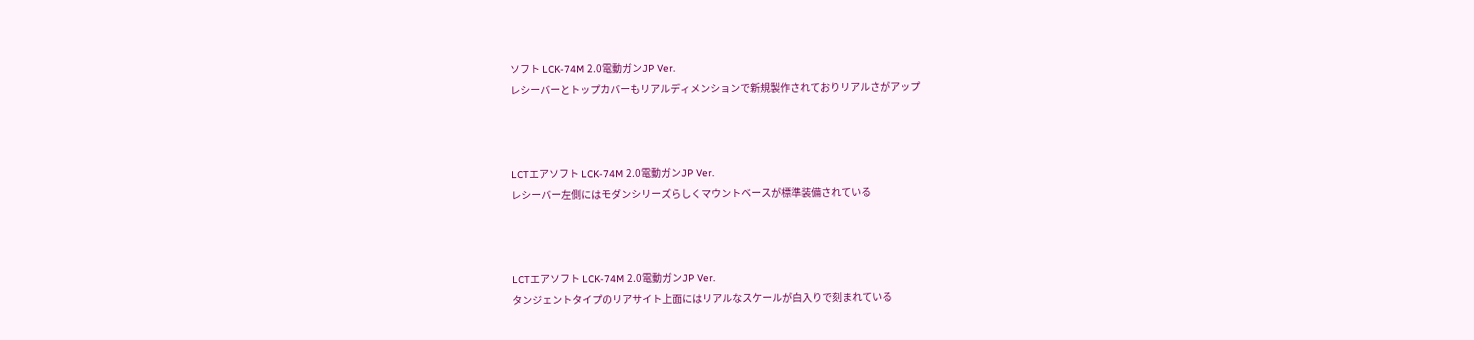ソフト LCK-74M 2.0電動ガンJP Ver.
レシーバーとトップカバーもリアルディメンションで新規製作されておりリアルさがアップ



LCTエアソフト LCK-74M 2.0電動ガンJP Ver.
レシーバー左側にはモダンシリーズらしくマウントベースが標準装備されている



LCTエアソフト LCK-74M 2.0電動ガンJP Ver.
タンジェントタイプのリアサイト上面にはリアルなスケールが白入りで刻まれている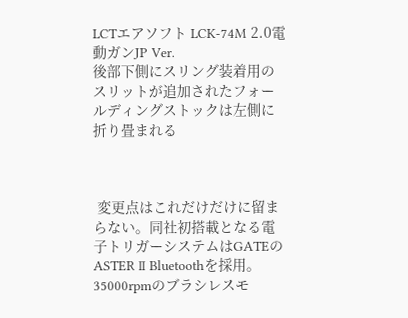LCTエアソフト LCK-74M 2.0電動ガンJP Ver.
後部下側にスリング装着用のスリットが追加されたフォールディングストックは左側に折り畳まれる



 変更点はこれだけだけに留まらない。同社初搭載となる電子トリガーシステムはGATEのASTER Ⅱ Bluetoothを採用。35000rpmのブラシレスモ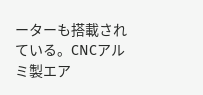ーターも搭載されている。CNCアルミ製エア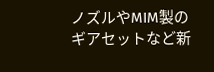ノズルやMIM製のギアセットなど新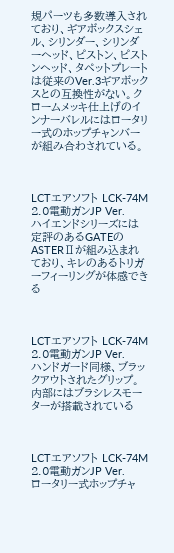規パーツも多数導入されており、ギアボックスシェル、シリンダー、シリンダーヘッド、ピストン、ピストンヘッド、タペットプレートは従来のVer.3ギアボックスとの互換性がない。クロームメッキ仕上げのインナーバレルにはロータリー式のホップチャンバーが組み合わされている。



LCTエアソフト LCK-74M 2.0電動ガンJP Ver.
ハイエンドシリーズには定評のあるGATEのASTERⅡが組み込まれており、キレのあるトリガーフィーリングが体感できる



LCTエアソフト LCK-74M 2.0電動ガンJP Ver.
ハンドガード同様、ブラックアウトされたグリップ。内部にはブラシレスモーターが搭載されている



LCTエアソフト LCK-74M 2.0電動ガンJP Ver.
ロータリー式ホップチャ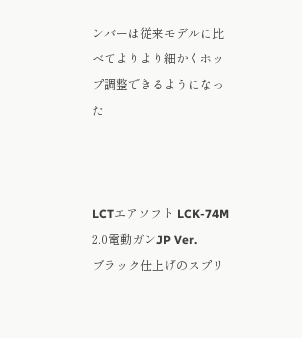ンバーは従来モデルに比べてよりより細かくホップ調整できるようになった



LCTエアソフト LCK-74M 2.0電動ガンJP Ver.
ブラック仕上げのスプリ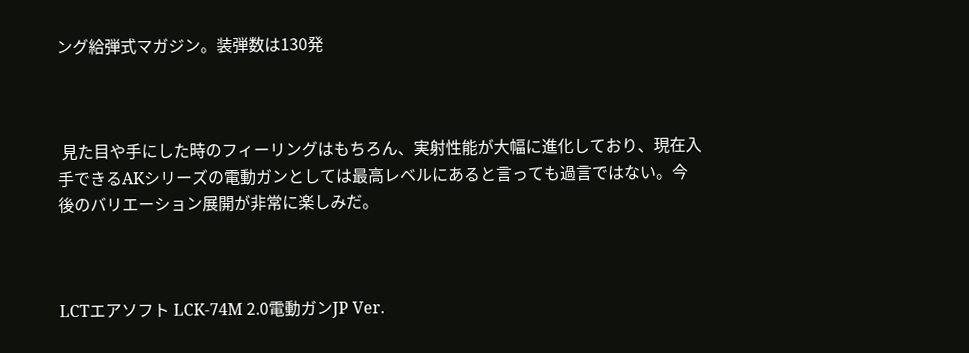ング給弾式マガジン。装弾数は130発



 見た目や手にした時のフィーリングはもちろん、実射性能が大幅に進化しており、現在入手できるAKシリーズの電動ガンとしては最高レベルにあると言っても過言ではない。今後のバリエーション展開が非常に楽しみだ。



LCTエアソフト LCK-74M 2.0電動ガンJP Ver.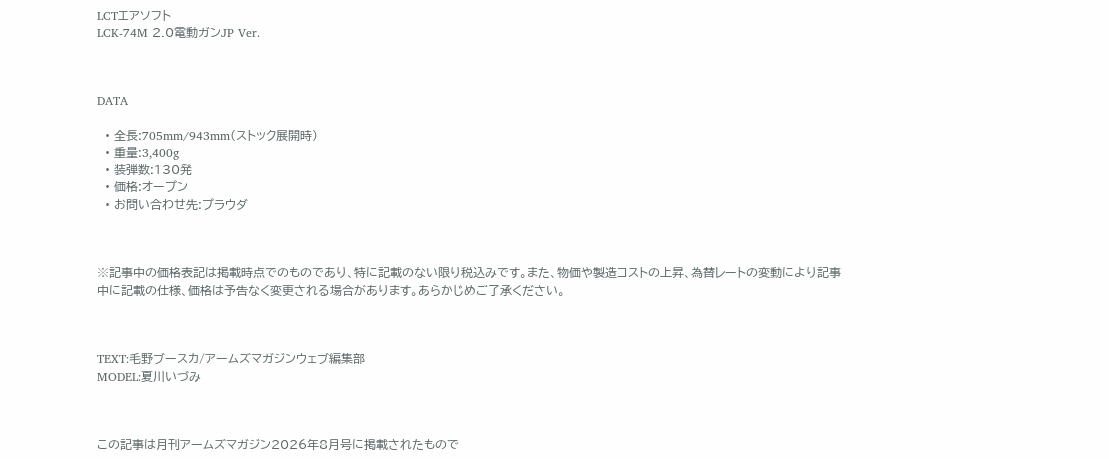LCTエアソフト
LCK-74M 2.0電動ガンJP Ver.



DATA

  • 全長:705mm/943mm(ストック展開時)
  • 重量:3,400g
  • 装弾数:130発
  • 価格:オープン
  • お問い合わせ先:プラウダ



※記事中の価格表記は掲載時点でのものであり、特に記載のない限り税込みです。また、物価や製造コストの上昇、為替レートの変動により記事中に記載の仕様、価格は予告なく変更される場合があります。あらかじめご了承ください。



TEXT:毛野ブースカ/アームズマガジンウェブ編集部
MODEL:夏川いづみ



この記事は月刊アームズマガジン2026年8月号に掲載されたもので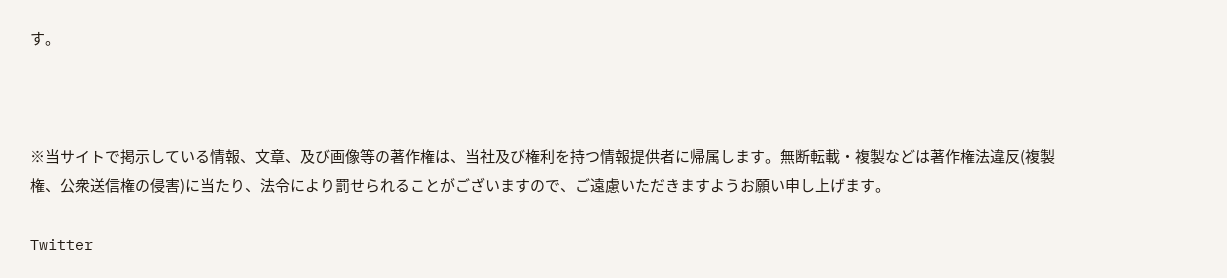す。



※当サイトで掲示している情報、文章、及び画像等の著作権は、当社及び権利を持つ情報提供者に帰属します。無断転載・複製などは著作権法違反(複製権、公衆送信権の侵害)に当たり、法令により罰せられることがございますので、ご遠慮いただきますようお願い申し上げます。

Twitter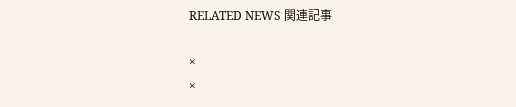RELATED NEWS 関連記事

×
×